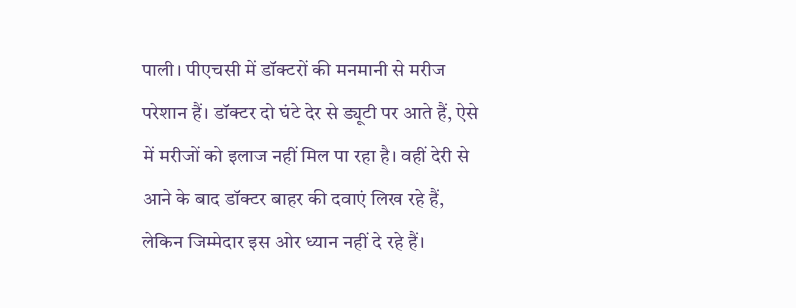पाली। पीएचसी में डॉक्टरों की मनमानी से मरीज परेशान हैं। डॉक्टर दो घंटे देर से ड्यूटी पर आते हैं, ऐसे में मरीजों को इलाज नहीं मिल पा रहा है। वहीं देरी से आने के बाद डॉक्टर बाहर की दवाएं लिख रहे हैं, लेकिन जिम्मेदार इस ओर ध्यान नहीं दे रहे हैं।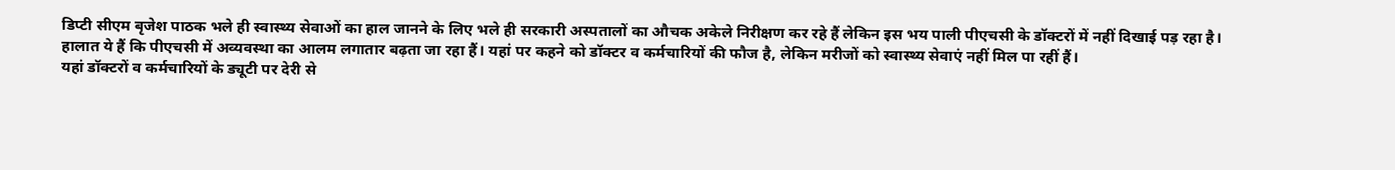डिप्टी सीएम बृजेश पाठक भले ही स्वास्थ्य सेवाओं का हाल जानने के लिए भले ही सरकारी अस्पतालों का औचक अकेले निरीक्षण कर रहे हैं लेकिन इस भय पाली पीएचसी के डॉक्टरों में नहीं दिखाई पड़ रहा है।
हालात ये हैं कि पीएचसी में अव्यवस्था का आलम लगातार बढ़ता जा रहा हैं। यहां पर कहने को डॉक्टर व कर्मचारियों की फौज है, लेकिन मरीजों को स्वास्थ्य सेवाएं नहीं मिल पा रहीं हैं।
यहां डॉक्टरों व कर्मचारियों के ड्यूटी पर देरी से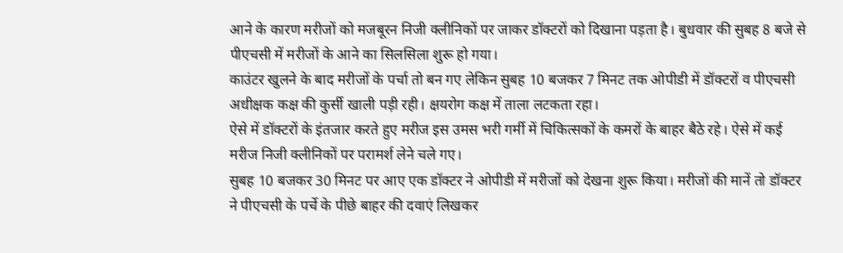आने के कारण मरीजों को मजबूरन निजी क्लीनिकों पर जाकर डॉक्टरों को दिखाना पड़ता है। बुधवार की सुबह 8 बजे से पीएचसी में मरीजों के आने का सिलसिला शुरू हो गया।
काउंटर खुलने के बाद मरीजों के पर्चा तो बन गए लेकिन सुबह 10 बजकर 7 मिनट तक ओपीडी में डॉक्टरों व पीएचसी अधीक्षक कक्ष की कुर्सी खाली पड़ी रही। क्षयरोग कक्ष में ताला लटकता रहा।
ऐसे में डॉक्टरों के इंतजार करते हुए मरीज इस उमस भरी गर्मी में चिकित्सकों के कमरों के बाहर बैठे रहे। ऐसे में कई मरीज निजी क्लीनिकों पर परामर्श लेने चले गए।
सुबह 10 बजकर 30 मिनट पर आए एक डॉक्टर ने ओपीडी में मरीजों को देखना शुरू किया। मरीजों की मानें तो डॉक्टर ने पीएचसी के पर्चे के पीछे बाहर की दवाएं लिखकर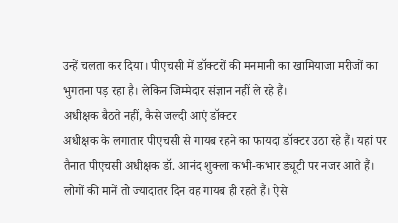उन्हें चलता कर दिया। पीएचसी में डॉक्टरों की मनमानी का खामियाजा मरीजों का भुगतना पड़ रहा है। लेकिन जिम्मेदार संज्ञान नहीं ले रहे हैं।
अधीक्षक बैठते नहीं, कैसे जल्दी आएं डॉक्टर
अधीक्षक के लगातार पीएचसी से गायब रहने का फायदा डॉक्टर उठा रहे हैं। यहां पर तैनात पीएचसी अधीक्षक डॉ. आनंद शुक्ला कभी-कभार ड्यूटी पर नजर आते हैं। लोगों की मानें तो ज्यादातर दिन वह गायब ही रहते हैं। ऐसे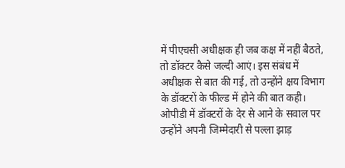में पीएचसी अधीक्षक ही जब कक्ष में नहीं बैठते, तो डॉक्टर कैसे जल्दी आएं। इस संबंध में अधीक्षक से बात की गई, तो उन्होंने क्षय विभाग के डॉक्टरों के फील्ड में होने की बात कही। ओपीडी में डॉक्टरों के देर से आने के सवाल पर उन्होंने अपनी जिम्मेदारी से पल्ला झाड़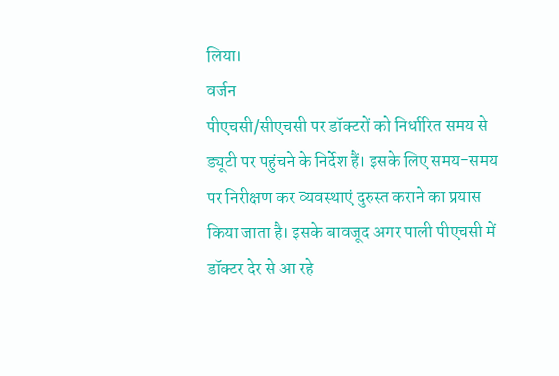लिया।
वर्जन
पीएचसी/सीएचसी पर डॉक्टरों को निर्धारित समय से ड्यूटी पर पहुंचने के निर्देश हैं। इसके लिए समय-समय पर निरीक्षण कर व्यवस्थाएं दुरुस्त कराने का प्रयास किया जाता है। इसके बावजूद अगर पाली पीएचसी में डॉक्टर देर से आ रहे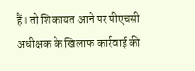हैं। तो शिकायत आने पर पीएचसी अधीक्षक के खिलाफ कार्रवाई की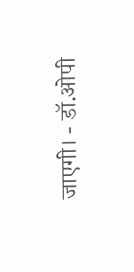जाएगी। - डॉ.ओपी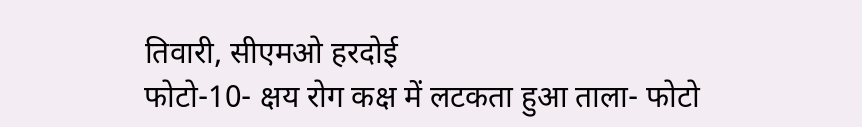तिवारी, सीएमओ हरदोई
फोटो-10- क्षय रोग कक्ष में लटकता हुआ ताला- फोटो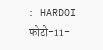: HARDOI
फोटो-11-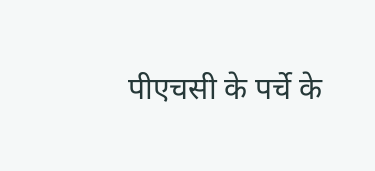पीएचसी के पर्चे के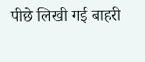पीछे लिखी गई बाहरी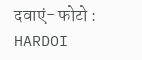दवाएं- फोटो : HARDOI